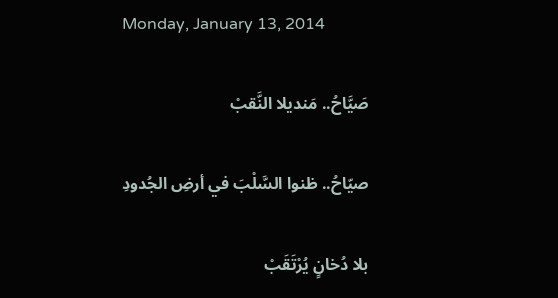Monday, January 13, 2014

صَيَّاحُ.. مَنديلا النَّقبْ

صيّاحُ.. ظنوا السَّلْبَ في أرضِ الجُدودِ

بلا دُخانٍ يُرْتَقَبْ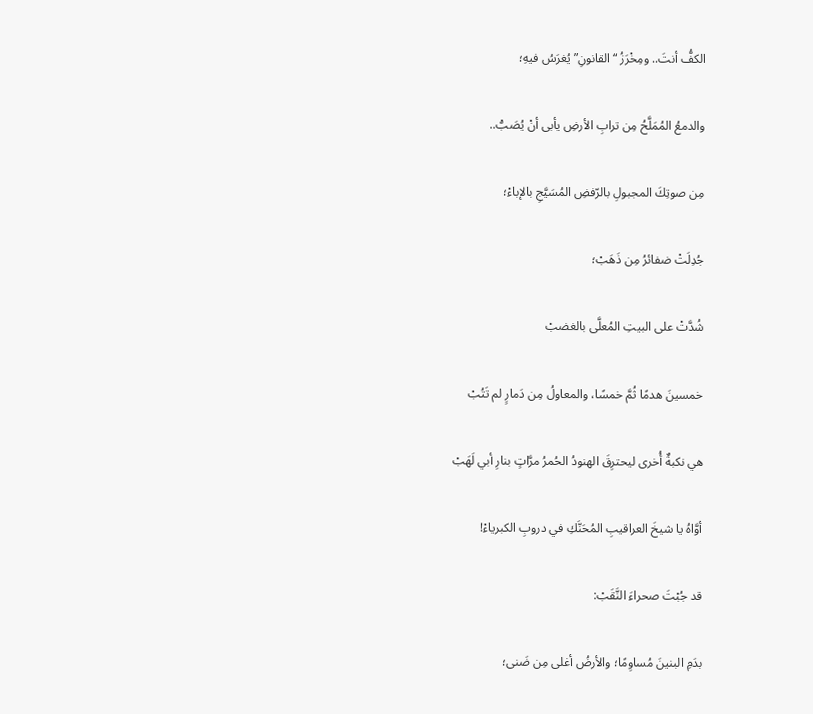الكفُّ أنتَ.. ومِخْرَزُ “القانونِ” يُغرَسُ فيهِ؛

والدمعُ المُمَلَّحُ مِن ترابِ الأرضِ يأبى أنْ يُصَبّْ..

مِن صوتِكَ المجبولِ بالرّفضِ المُسَيَّجِ بالإباءْ؛

جُدِلَتْ ضفائرُ مِن ذَهَبْ؛

شُدَّتْ على البيتِ المُعلَّى بالغضبْ

خمسينَ هدمًا ثُمَّ خمسًا، والمعاولُ مِن دَمارٍ لم تَتُبْ

هي نكبةٌ أُخرى ليحترِقَ الهنودُ الحُمرُ مرَّاتٍ بنارِ أبي لَهَبْ

أوَّاهُ يا شيخَ العراقيبِ المُحَنَّكِ في دروبِ الكبرياءْ!

قد جُبْتَ صحراءَ النَّقَبْ:

بدَمِ البنينَ مُساوِمًا؛ والأرضُ أغلى مِن ضَنى؛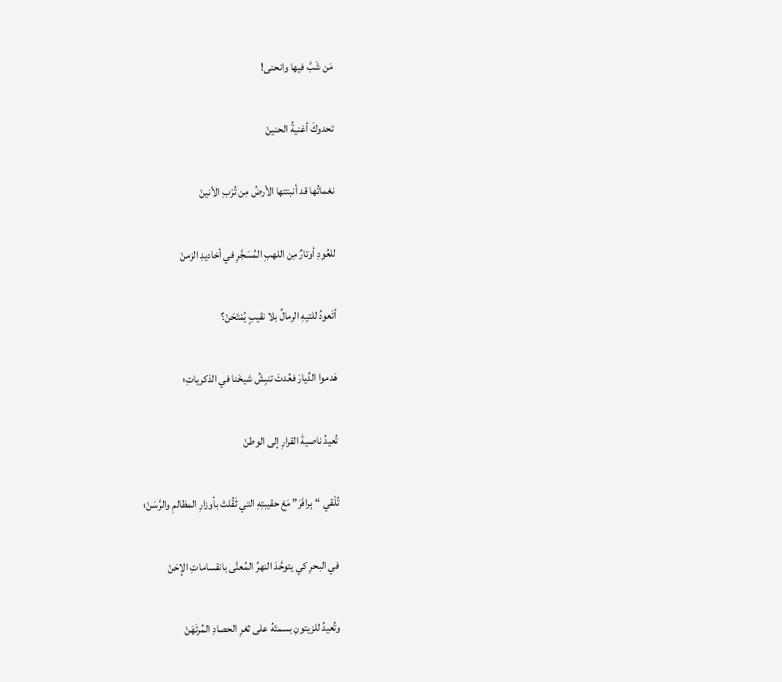مَن شَبَّ فيها وانحنى!

تحدوكَ أغنيةُ الحنينْ

نغماتُها قد أنبتتها الأرضُ مِن تُرْبِ الأنينْ

للعُودِ أوتارٌ مِن اللهبِ المُسَجَّرِ في أخاديدِ الزمنْ

أتَعودُ للتيهِ الرمالُ بلا نقيبٍ يُمْتَحَنْ؟

هَدموا الدِّيارَ فعُدتَ تنبِشُ شيخَنا في الذكرياتِ؛

تُعيدُ ناصيةَ القرارِ إلى الوطنْ

تُلْقي “بِرافَرَ” مَعْ حقيبتِهِ التي ثَقُلتْ بأوزارِ المظالمِ والرَّسَنْ؛

في البحرِ كي يتوحَّدَ النهرُ المُعنَّى بانقساماتِ الإحَنْ

وتُعيدُ للزيتونِ بسمتَهُ على ثغرِ الحصادِ المُرتَهَنْ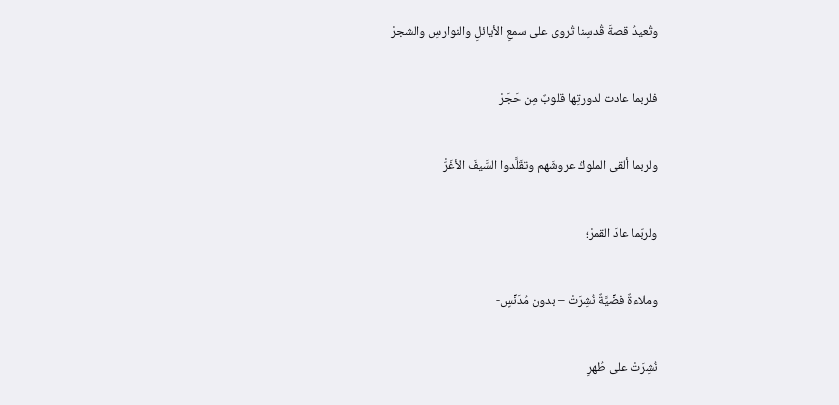وتُعيدُ قصةَ قُدسِنا تُروى على سمعِ الأيائلِ والنوارسِ والشجرْ

فلربما عادت لدورتِها قلوبٌ مِن حَجَرْ

ولربما ألقى الملوكُ عروشَهم وتقَلَّدوا السَّيفَ الأغَرّْ

ولربّما عادَ القمرْ؛

وملاءةٌ فضِّيَّةٌ نُشِرَتْ – بدون مُدَنِّسٍ-

نُشِرَتْ على طُهرِ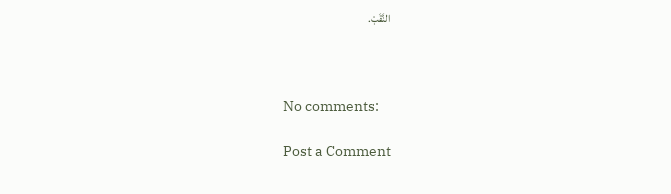النَّقَبْ.



No comments:

Post a Comment